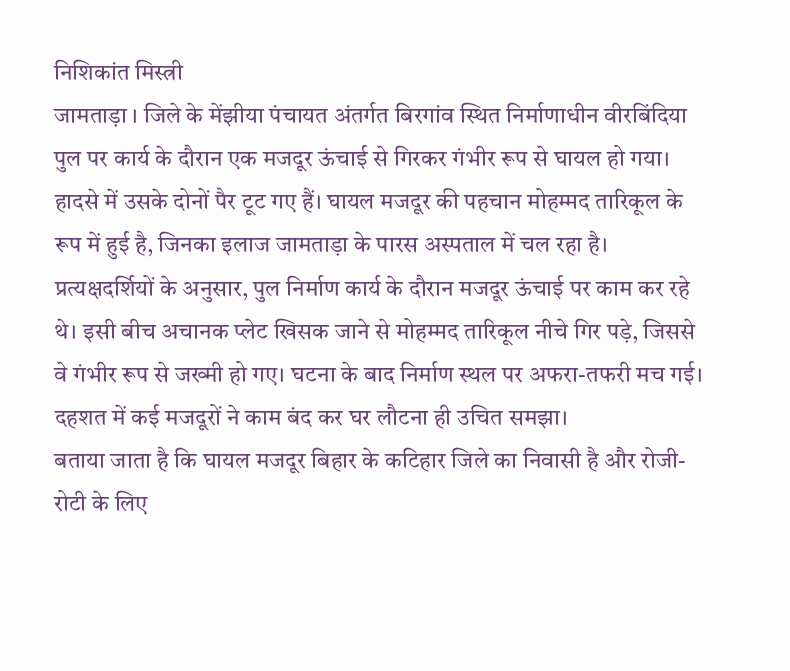निशिकांत मिस्त्री
जामताड़ा । जिले के मेंझीया पंचायत अंतर्गत बिरगांव स्थित निर्माणाधीन वीरबिंदिया पुल पर कार्य के दौरान एक मजदूर ऊंचाई से गिरकर गंभीर रूप से घायल हो गया। हादसे में उसके दोनों पैर टूट गए हैं। घायल मजदूर की पहचान मोहम्मद तारिकूल के रूप में हुई है, जिनका इलाज जामताड़ा के पारस अस्पताल में चल रहा है।
प्रत्यक्षदर्शियों के अनुसार, पुल निर्माण कार्य के दौरान मजदूर ऊंचाई पर काम कर रहे थे। इसी बीच अचानक प्लेट खिसक जाने से मोहम्मद तारिकूल नीचे गिर पड़े, जिससे वे गंभीर रूप से जख्मी हो गए। घटना के बाद निर्माण स्थल पर अफरा-तफरी मच गई। दहशत में कई मजदूरों ने काम बंद कर घर लौटना ही उचित समझा।
बताया जाता है कि घायल मजदूर बिहार के कटिहार जिले का निवासी है और रोजी-रोटी के लिए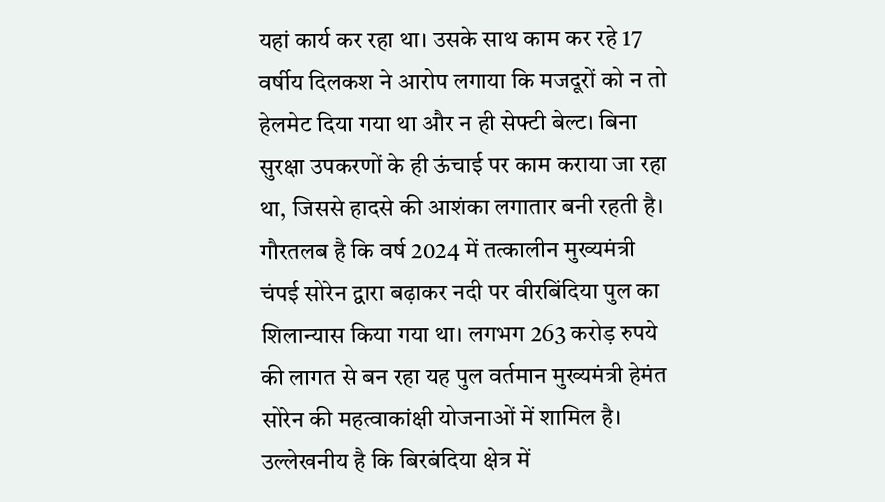यहां कार्य कर रहा था। उसके साथ काम कर रहे 17 वर्षीय दिलकश ने आरोप लगाया कि मजदूरों को न तो हेलमेट दिया गया था और न ही सेफ्टी बेल्ट। बिना सुरक्षा उपकरणों के ही ऊंचाई पर काम कराया जा रहा था, जिससे हादसे की आशंका लगातार बनी रहती है।
गौरतलब है कि वर्ष 2024 में तत्कालीन मुख्यमंत्री चंपई सोरेन द्वारा बढ़ाकर नदी पर वीरबिंदिया पुल का शिलान्यास किया गया था। लगभग 263 करोड़ रुपये की लागत से बन रहा यह पुल वर्तमान मुख्यमंत्री हेमंत सोरेन की महत्वाकांक्षी योजनाओं में शामिल है।
उल्लेखनीय है कि बिरबंदिया क्षेत्र में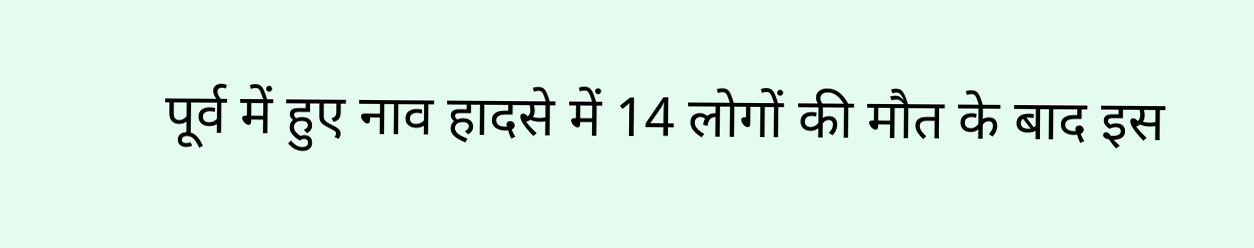पूर्व में हुए नाव हादसे में 14 लोगों की मौत के बाद इस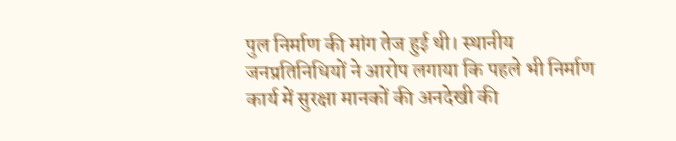पुल निर्माण की मांग तेज हुई थी। स्थानीय जनप्रतिनिधियों ने आरोप लगाया कि पहले भी निर्माण कार्य में सुरक्षा मानकों की अनदेखी की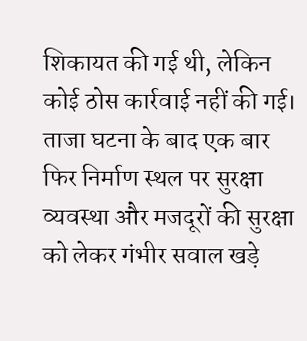शिकायत की गई थी, लेकिन कोई ठोस कार्रवाई नहीं की गई। ताजा घटना के बाद एक बार फिर निर्माण स्थल पर सुरक्षा व्यवस्था और मजदूरों की सुरक्षा को लेकर गंभीर सवाल खड़े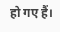हो गए हैं।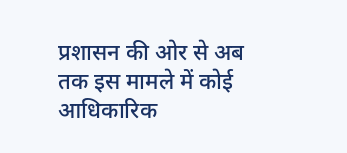प्रशासन की ओर से अब तक इस मामले में कोई आधिकारिक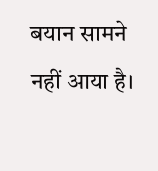बयान सामने नहीं आया है।